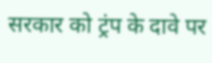सरकार को ट्रंप के दावे पर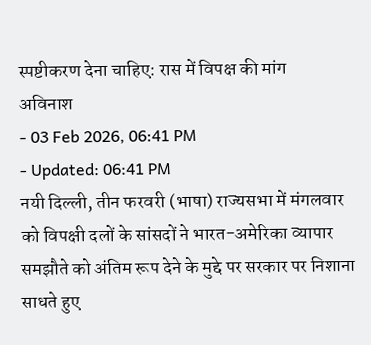स्पष्टीकरण देना चाहिए: रास में विपक्ष की मांग
अविनाश
- 03 Feb 2026, 06:41 PM
- Updated: 06:41 PM
नयी दिल्ली, तीन फरवरी (भाषा) राज्यसभा में मंगलवार को विपक्षी दलों के सांसदों ने भारत-अमेरिका व्यापार समझौते को अंतिम रूप देने के मुद्दे पर सरकार पर निशाना साधते हुए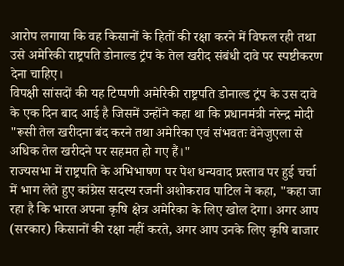आरोप लगाया कि वह किसानों के हितों की रक्षा करने में विफल रही तथा उसे अमेरिकी राष्ट्रपति डोनाल्ड ट्रंप के तेल खरीद संबंधी दावे पर स्पष्टीकरण देना चाहिए।
विपक्षी सांसदों की यह टिप्पणी अमेरिकी राष्ट्रपति डोनाल्ड ट्रंप के उस दावे के एक दिन बाद आई है जिसमें उन्होंने कहा था कि प्रधानमंत्री नरेन्द्र मोदी "रूसी तेल खरीदना बंद करने तथा अमेरिका एवं संभवतः वेनेजुएला से अधिक तेल खरीदने पर सहमत हो गए हैं।"
राज्यसभा में राष्ट्रपति के अभिभाषण पर पेश धन्यवाद प्रस्ताव पर हुई चर्चा में भाग लेते हुए कांग्रेस सदस्य रजनी अशोकराव पाटिल ने कहा, "कहा जा रहा है कि भारत अपना कृषि क्षेत्र अमेरिका के लिए खोल देगा। अगर आप (सरकार) किसानों की रक्षा नहीं करते, अगर आप उनके लिए कृषि बाजार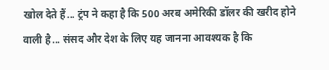खोल देते हैं... ट्रंप ने कहा है कि 500 अरब अमेरिकी डॉलर की खरीद होने वाली है... संसद और देश के लिए यह जानना आवश्यक है कि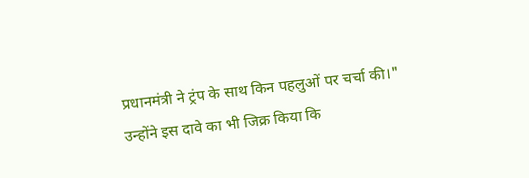प्रधानमंत्री ने ट्रंप के साथ किन पहलुओं पर चर्चा की।"
उन्होंने इस दावे का भी जिक्र किया कि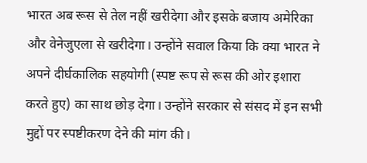भारत अब रूस से तेल नहीं खरीदेगा और इसके बजाय अमेरिका और वेनेजुएला से खरीदेगा। उन्होंने सवाल किया कि क्या भारत ने अपने दीर्घकालिक सहयोगी (स्पष्ट रूप से रूस की ओर इशारा करते हुए) का साथ छोड़ देगा। उन्होंने सरकार से संसद में इन सभी मुद्दों पर स्पष्टीकरण देने की मांग की।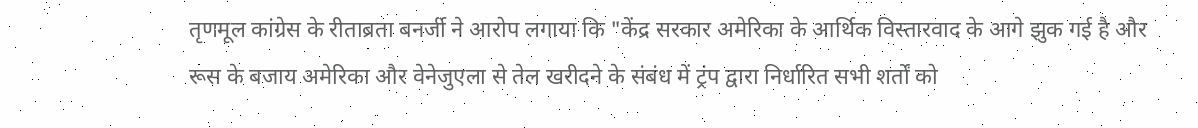तृणमूल कांग्रेस के रीताब्रता बनर्जी ने आरोप लगाया कि "केंद्र सरकार अमेरिका के आर्थिक विस्तारवाद के आगे झुक गई है और रूस के बजाय अमेरिका और वेनेजुएला से तेल खरीदने के संबंध में ट्रंप द्वारा निर्धारित सभी शर्तों को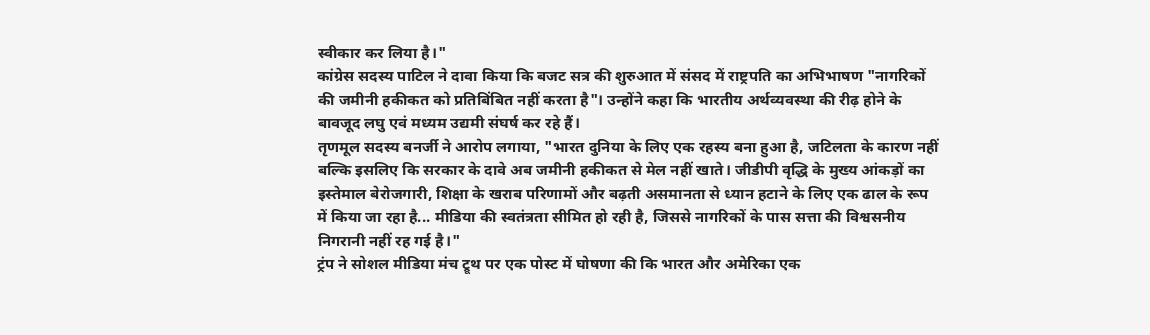स्वीकार कर लिया है।"
कांग्रेस सदस्य पाटिल ने दावा किया कि बजट सत्र की शुरुआत में संसद में राष्ट्रपति का अभिभाषण "नागरिकों की जमीनी हकीकत को प्रतिबिंबित नहीं करता है"। उन्होंने कहा कि भारतीय अर्थव्यवस्था की रीढ़ होने के बावजूद लघु एवं मध्यम उद्यमी संघर्ष कर रहे हैं।
तृणमूल सदस्य बनर्जी ने आरोप लगाया, "भारत दुनिया के लिए एक रहस्य बना हुआ है, जटिलता के कारण नहीं बल्कि इसलिए कि सरकार के दावे अब जमीनी हकीकत से मेल नहीं खाते। जीडीपी वृद्धि के मुख्य आंकड़ों का इस्तेमाल बेरोजगारी, शिक्षा के खराब परिणामों और बढ़ती असमानता से ध्यान हटाने के लिए एक ढाल के रूप में किया जा रहा है... मीडिया की स्वतंत्रता सीमित हो रही है, जिससे नागरिकों के पास सत्ता की विश्वसनीय निगरानी नहीं रह गई है।"
ट्रंप ने सोशल मीडिया मंच ट्रूथ पर एक पोस्ट में घोषणा की कि भारत और अमेरिका एक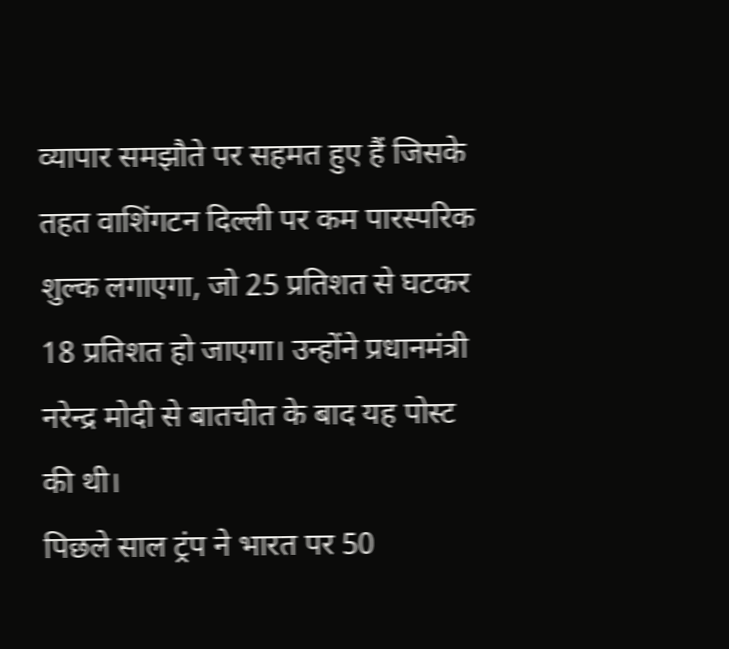व्यापार समझौते पर सहमत हुए हैं जिसके तहत वाशिंगटन दिल्ली पर कम पारस्परिक शुल्क लगाएगा, जो 25 प्रतिशत से घटकर 18 प्रतिशत हो जाएगा। उन्होंने प्रधानमंत्री नरेन्द्र मोदी से बातचीत के बाद यह पोस्ट की थी।
पिछले साल ट्रंप ने भारत पर 50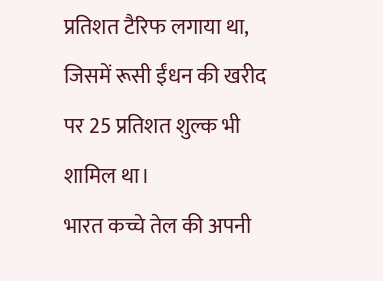प्रतिशत टैरिफ लगाया था, जिसमें रूसी ईंधन की खरीद पर 25 प्रतिशत शुल्क भी शामिल था।
भारत कच्चे तेल की अपनी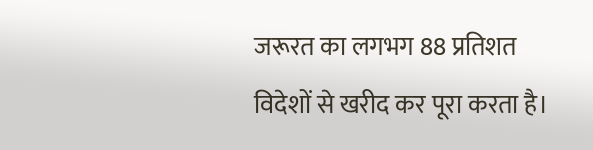जरूरत का लगभग 88 प्रतिशत विदेशों से खरीद कर पूरा करता है।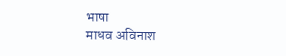भाषा
माधव अविनाश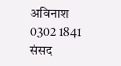अविनाश
0302 1841 संसद